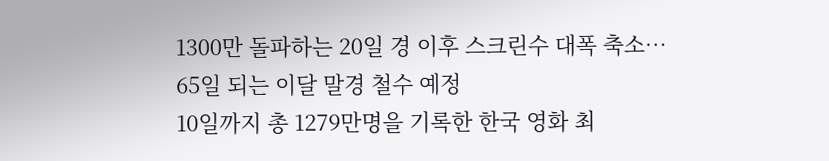1300만 돌파하는 20일 경 이후 스크린수 대폭 축소…
65일 되는 이달 말경 철수 예정
10일까지 총 1279만명을 기록한 한국 영화 최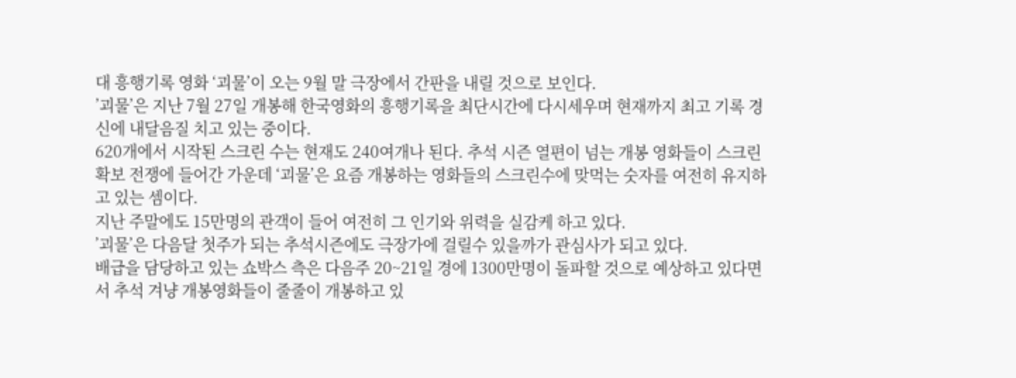대 흥행기록 영화 ‘괴물’이 오는 9월 말 극장에서 간판을 내릴 것으로 보인다.
’괴물’은 지난 7월 27일 개봉해 한국영화의 흥행기록을 최단시간에 다시세우며 현재까지 최고 기록 경신에 내달음질 치고 있는 중이다.
620개에서 시작된 스크린 수는 현재도 240여개나 된다. 추석 시즌 열편이 넘는 개봉 영화들이 스크린 확보 전쟁에 들어간 가운데 ‘괴물’은 요즘 개봉하는 영화들의 스크린수에 맞먹는 숫자를 여전히 유지하고 있는 셈이다.
지난 주말에도 15만명의 관객이 들어 여전히 그 인기와 위력을 실감케 하고 있다.
’괴물’은 다음달 첫주가 되는 추석시즌에도 극장가에 걸릴수 있을까가 관심사가 되고 있다.
배급을 담당하고 있는 쇼박스 측은 다음주 20~21일 경에 1300만명이 돌파할 것으로 예상하고 있다면서 추석 겨냥 개봉영화들이 줄줄이 개봉하고 있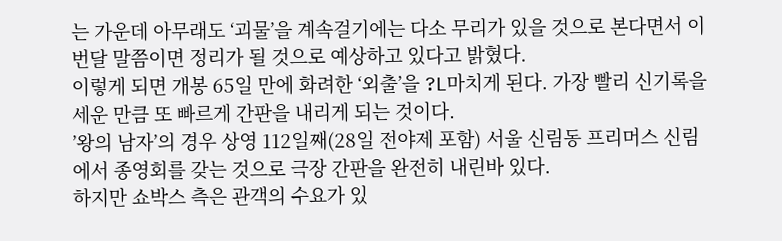는 가운데 아무래도 ‘괴물’을 계속걸기에는 다소 무리가 있을 것으로 본다면서 이번달 말쯤이면 정리가 될 것으로 예상하고 있다고 밝혔다.
이렇게 되면 개봉 65일 만에 화려한 ‘외출’을 ?L마치게 된다. 가장 빨리 신기록을 세운 만큼 또 빠르게 간판을 내리게 되는 것이다.
’왕의 남자’의 경우 상영 112일째(28일 전야제 포함) 서울 신림동 프리머스 신림에서 종영회를 갖는 것으로 극장 간판을 완전히 내린바 있다.
하지만 쇼박스 측은 관객의 수요가 있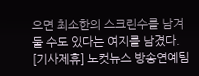으면 최소한의 스크린수를 남겨둘 수도 있다는 여지를 남겼다.
[기사제휴] 노컷뉴스 방송연예팀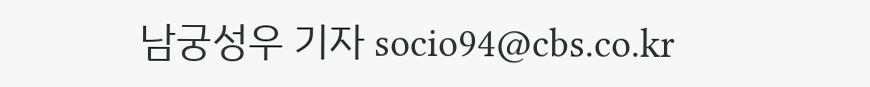남궁성우 기자 socio94@cbs.co.kr